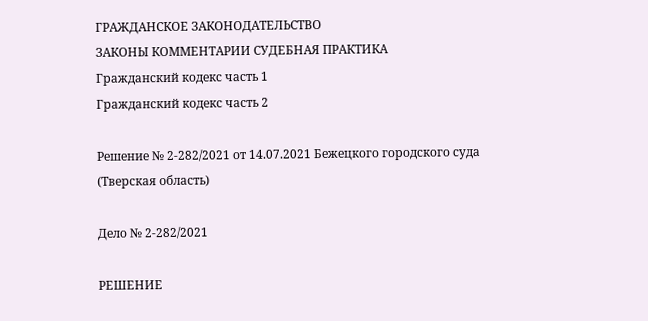ГРАЖДАНСКОЕ ЗАКОНОДАТЕЛЬСТВО
ЗАКОНЫ КОММЕНТАРИИ СУДЕБНАЯ ПРАКТИКА
Гражданский кодекс часть 1
Гражданский кодекс часть 2

Решение № 2-282/2021 от 14.07.2021 Бежецкого городского суда (Тверская область)

Дело № 2-282/2021

РЕШЕНИЕ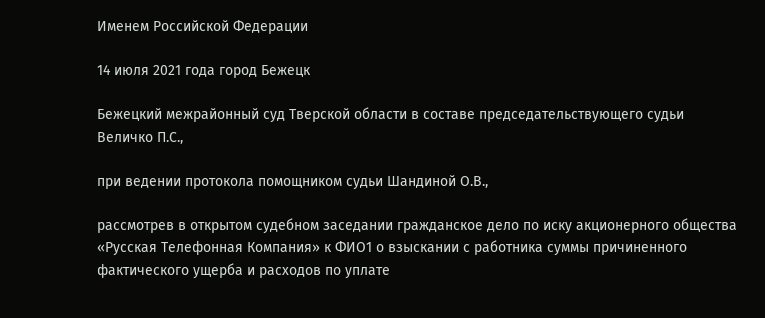Именем Российской Федерации

14 июля 2021 года город Бежецк

Бежецкий межрайонный суд Тверской области в составе председательствующего судьи Величко П.С.,

при ведении протокола помощником судьи Шандиной О.В.,

рассмотрев в открытом судебном заседании гражданское дело по иску акционерного общества «Русская Телефонная Компания» к ФИО1 о взыскании с работника суммы причиненного фактического ущерба и расходов по уплате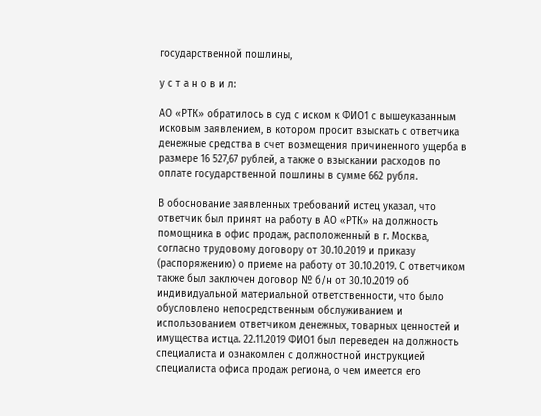государственной пошлины,

у с т а н о в и л:

АО «РТК» обратилось в суд с иском к ФИО1 с вышеуказанным исковым заявлением, в котором просит взыскать с ответчика денежные средства в счет возмещения причиненного ущерба в размере 16 527,67 рублей, а также о взыскании расходов по оплате государственной пошлины в сумме 662 рубля.

В обоснование заявленных требований истец указал, что ответчик был принят на работу в АО «РТК» на должность помощника в офис продаж, расположенный в г. Москва, согласно трудовому договору от 30.10.2019 и приказу (распоряжению) о приеме на работу от 30.10.2019. С ответчиком также был заключен договор № б/н от 30.10.2019 об индивидуальной материальной ответственности, что было обусловлено непосредственным обслуживанием и использованием ответчиком денежных, товарных ценностей и имущества истца. 22.11.2019 ФИО1 был переведен на должность специалиста и ознакомлен с должностной инструкцией специалиста офиса продаж региона, о чем имеется его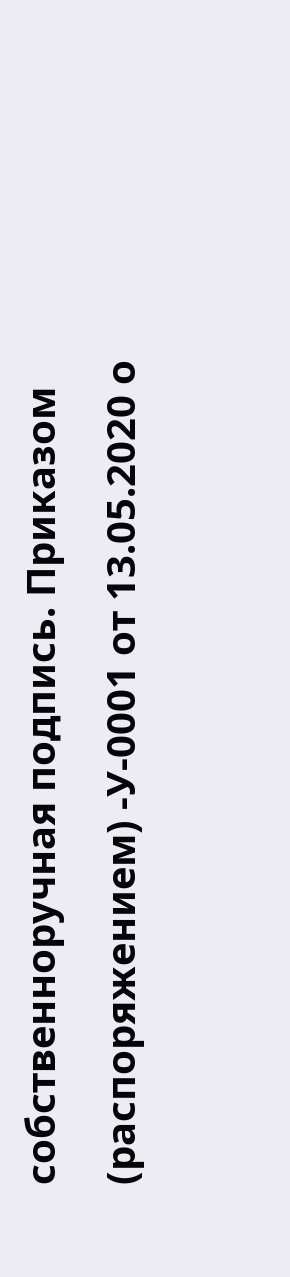собственноручная подпись. Приказом (распоряжением) -У-0001 от 13.05.2020 о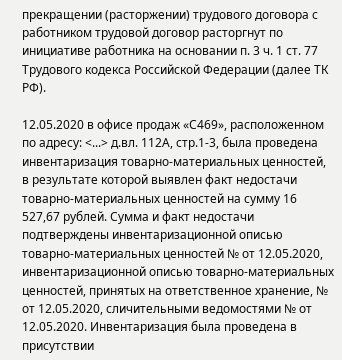прекращении (расторжении) трудового договора с работником трудовой договор расторгнут по инициативе работника на основании п. 3 ч. 1 ст. 77 Трудового кодекса Российской Федерации (далее ТК РФ).

12.05.2020 в офисе продаж «С469», расположенном по адресу: <...> д.вл. 112А, стр.1-3, была проведена инвентаризация товарно-материальных ценностей, в результате которой выявлен факт недостачи товарно-материальных ценностей на сумму 16 527,67 рублей. Сумма и факт недостачи подтверждены инвентаризационной описью товарно-материальных ценностей № от 12.05.2020, инвентаризационной описью товарно-материальных ценностей, принятых на ответственное хранение, № от 12.05.2020, сличительными ведомостями № от 12.05.2020. Инвентаризация была проведена в присутствии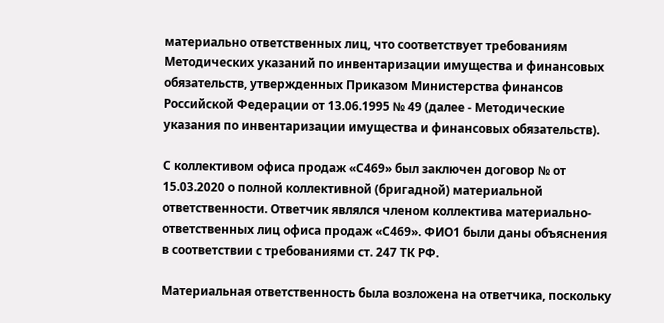материально ответственных лиц, что соответствует требованиям Методических указаний по инвентаризации имущества и финансовых обязательств, утвержденных Приказом Министерства финансов Российской Федерации от 13.06.1995 № 49 (далее - Методические указания по инвентаризации имущества и финансовых обязательств).

С коллективом офиса продаж «С469» был заключен договор № от 15.03.2020 о полной коллективной (бригадной) материальной ответственности. Ответчик являлся членом коллектива материально-ответственных лиц офиса продаж «С469». ФИО1 были даны объяснения в соответствии с требованиями ст. 247 ТК РФ.

Материальная ответственность была возложена на ответчика, поскольку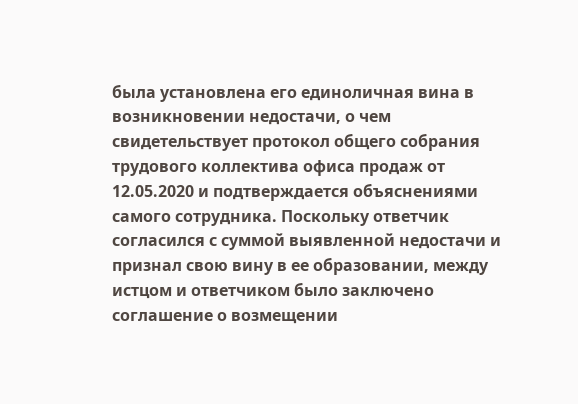была установлена его единоличная вина в возникновении недостачи, о чем свидетельствует протокол общего собрания трудового коллектива офиса продаж от 12.05.2020 и подтверждается объяснениями самого сотрудника. Поскольку ответчик согласился с суммой выявленной недостачи и признал свою вину в ее образовании, между истцом и ответчиком было заключено соглашение о возмещении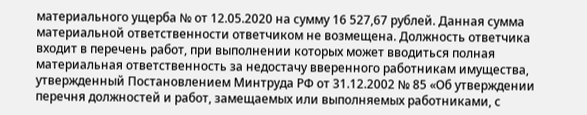материального ущерба № от 12.05.2020 на сумму 16 527,67 рублей. Данная сумма материальной ответственности ответчиком не возмещена. Должность ответчика входит в перечень работ, при выполнении которых может вводиться полная материальная ответственность за недостачу вверенного работникам имущества, утвержденный Постановлением Минтруда РФ от 31.12.2002 № 85 «Об утверждении перечня должностей и работ, замещаемых или выполняемых работниками, с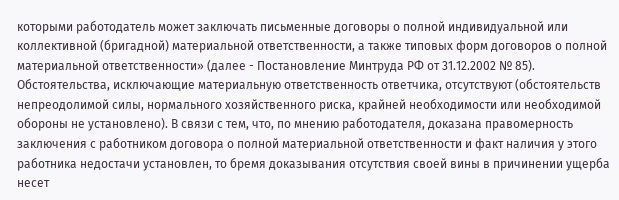которыми работодатель может заключать письменные договоры о полной индивидуальной или коллективной (бригадной) материальной ответственности, а также типовых форм договоров о полной материальной ответственности» (далее - Постановление Минтруда РФ от 31.12.2002 № 85). Обстоятельства, исключающие материальную ответственность ответчика, отсутствуют (обстоятельств непреодолимой силы, нормального хозяйственного риска, крайней необходимости или необходимой обороны не установлено). В связи с тем, что, по мнению работодателя, доказана правомерность заключения с работником договора о полной материальной ответственности и факт наличия у этого работника недостачи установлен, то бремя доказывания отсутствия своей вины в причинении ущерба несет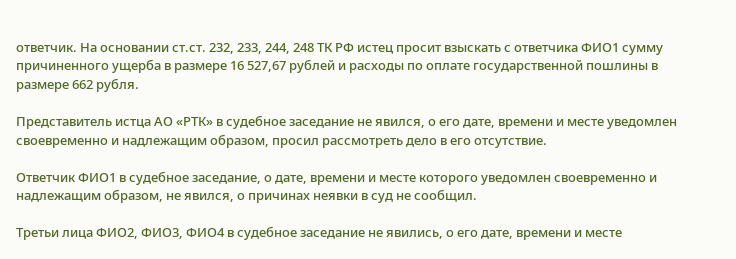ответчик. На основании ст.ст. 232, 233, 244, 248 ТК РФ истец просит взыскать с ответчика ФИО1 сумму причиненного ущерба в размере 16 527,67 рублей и расходы по оплате государственной пошлины в размере 662 рубля.

Представитель истца АО «РТК» в судебное заседание не явился, о его дате, времени и месте уведомлен своевременно и надлежащим образом, просил рассмотреть дело в его отсутствие.

Ответчик ФИО1 в судебное заседание, о дате, времени и месте которого уведомлен своевременно и надлежащим образом, не явился, о причинах неявки в суд не сообщил.

Третьи лица ФИО2, ФИО3, ФИО4 в судебное заседание не явились, о его дате, времени и месте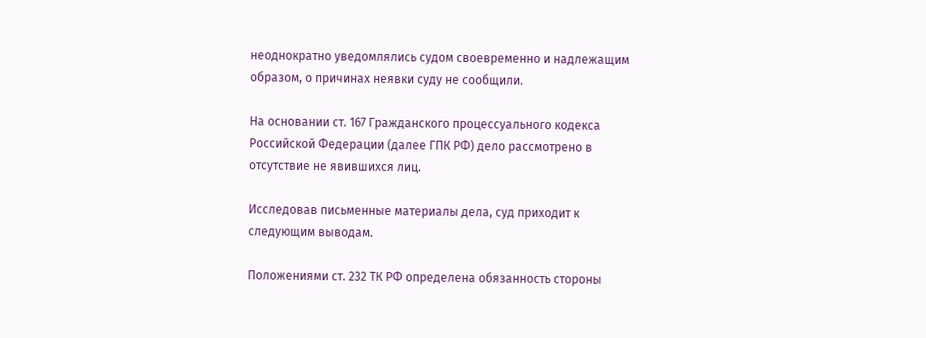неоднократно уведомлялись судом своевременно и надлежащим образом, о причинах неявки суду не сообщили.

На основании ст. 167 Гражданского процессуального кодекса Российской Федерации (далее ГПК РФ) дело рассмотрено в отсутствие не явившихся лиц.

Исследовав письменные материалы дела, суд приходит к следующим выводам.

Положениями ст. 232 ТК РФ определена обязанность стороны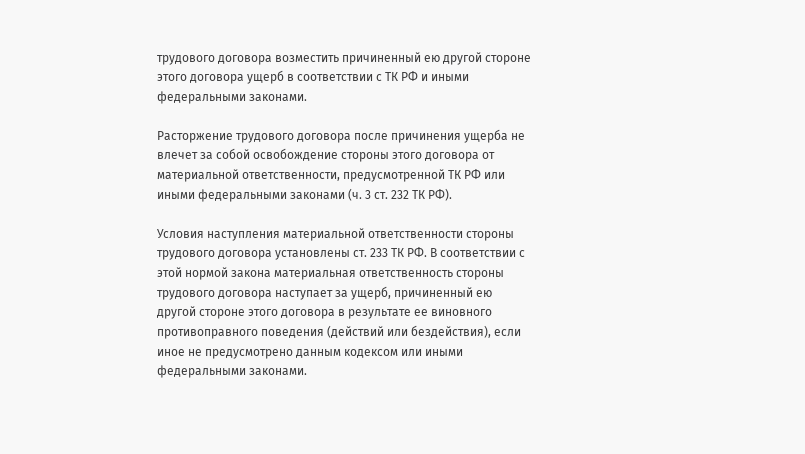трудового договора возместить причиненный ею другой стороне этого договора ущерб в соответствии с ТК РФ и иными федеральными законами.

Расторжение трудового договора после причинения ущерба не влечет за собой освобождение стороны этого договора от материальной ответственности, предусмотренной ТК РФ или иными федеральными законами (ч. 3 ст. 232 ТК РФ).

Условия наступления материальной ответственности стороны трудового договора установлены ст. 233 ТК РФ. В соответствии с этой нормой закона материальная ответственность стороны трудового договора наступает за ущерб, причиненный ею другой стороне этого договора в результате ее виновного противоправного поведения (действий или бездействия), если иное не предусмотрено данным кодексом или иными федеральными законами.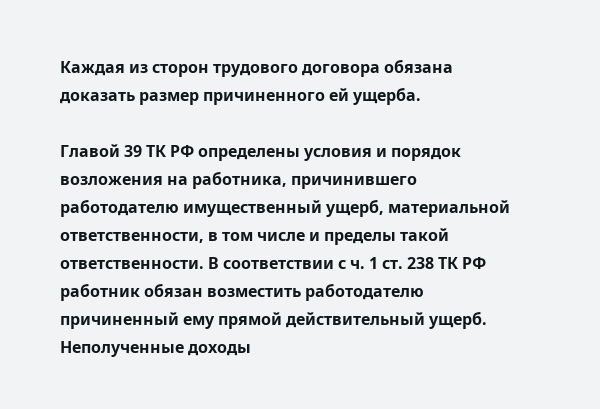Каждая из сторон трудового договора обязана доказать размер причиненного ей ущерба.

Главой 39 ТК РФ определены условия и порядок возложения на работника, причинившего работодателю имущественный ущерб, материальной ответственности, в том числе и пределы такой ответственности. В соответствии с ч. 1 ст. 238 ТК РФ работник обязан возместить работодателю причиненный ему прямой действительный ущерб. Неполученные доходы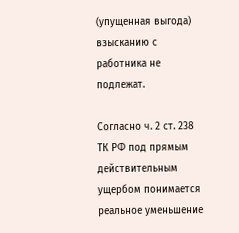(упущенная выгода) взысканию с работника не подлежат.

Согласно ч. 2 ст. 238 ТК РФ под прямым действительным ущербом понимается реальное уменьшение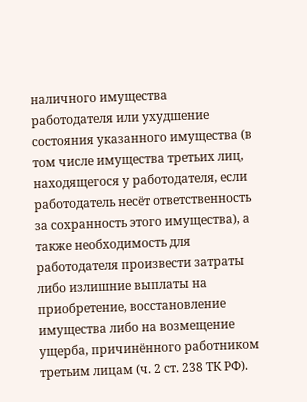наличного имущества работодателя или ухудшение состояния указанного имущества (в том числе имущества третьих лиц, находящегося у работодателя, если работодатель несёт ответственность за сохранность этого имущества), а также необходимость для работодателя произвести затраты либо излишние выплаты на приобретение, восстановление имущества либо на возмещение ущерба, причинённого работником третьим лицам (ч. 2 ст. 238 ТК РФ).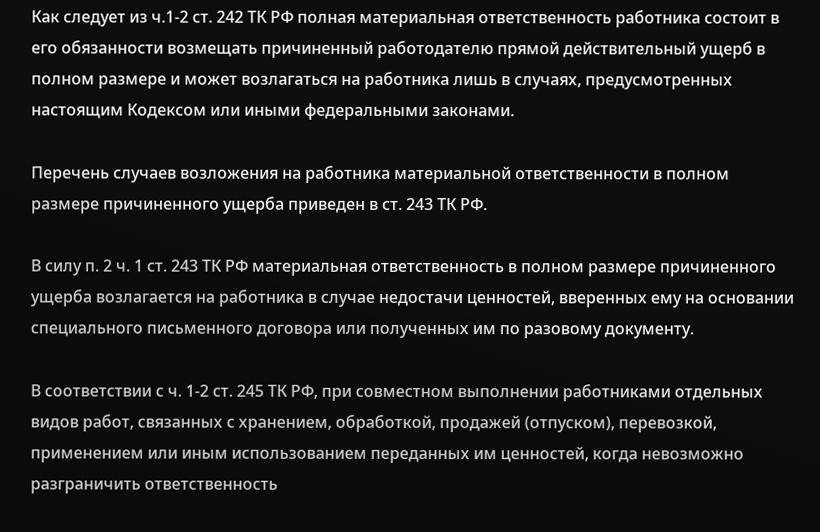Как следует из ч.1-2 ст. 242 ТК РФ полная материальная ответственность работника состоит в его обязанности возмещать причиненный работодателю прямой действительный ущерб в полном размере и может возлагаться на работника лишь в случаях, предусмотренных настоящим Кодексом или иными федеральными законами.

Перечень случаев возложения на работника материальной ответственности в полном размере причиненного ущерба приведен в ст. 243 ТК РФ.

В силу п. 2 ч. 1 ст. 243 ТК РФ материальная ответственность в полном размере причиненного ущерба возлагается на работника в случае недостачи ценностей, вверенных ему на основании специального письменного договора или полученных им по разовому документу.

В соответствии с ч. 1-2 ст. 245 ТК РФ, при совместном выполнении работниками отдельных видов работ, связанных с хранением, обработкой, продажей (отпуском), перевозкой, применением или иным использованием переданных им ценностей, когда невозможно разграничить ответственность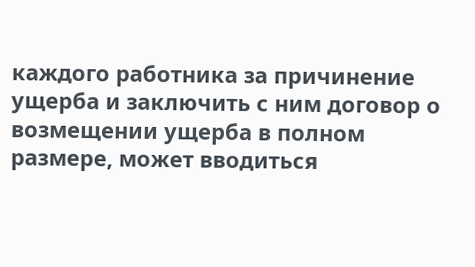каждого работника за причинение ущерба и заключить с ним договор о возмещении ущерба в полном размере, может вводиться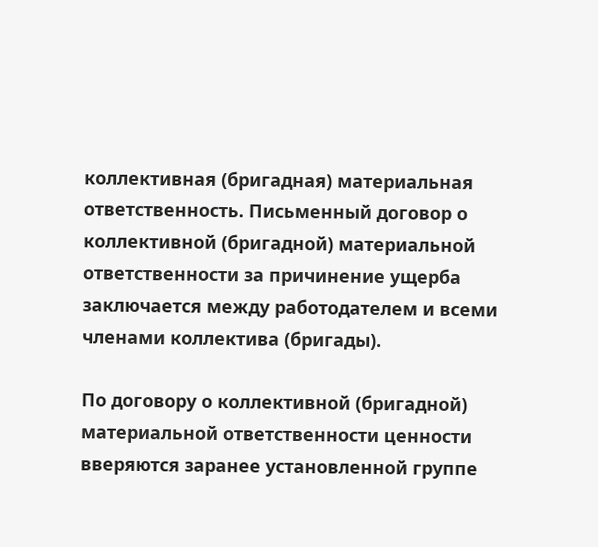коллективная (бригадная) материальная ответственность. Письменный договор о коллективной (бригадной) материальной ответственности за причинение ущерба заключается между работодателем и всеми членами коллектива (бригады).

По договору о коллективной (бригадной) материальной ответственности ценности вверяются заранее установленной группе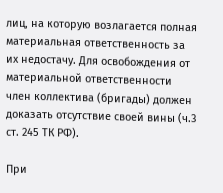лиц, на которую возлагается полная материальная ответственность за их недостачу. Для освобождения от материальной ответственности член коллектива (бригады) должен доказать отсутствие своей вины (ч.3 ст. 245 ТК РФ).

При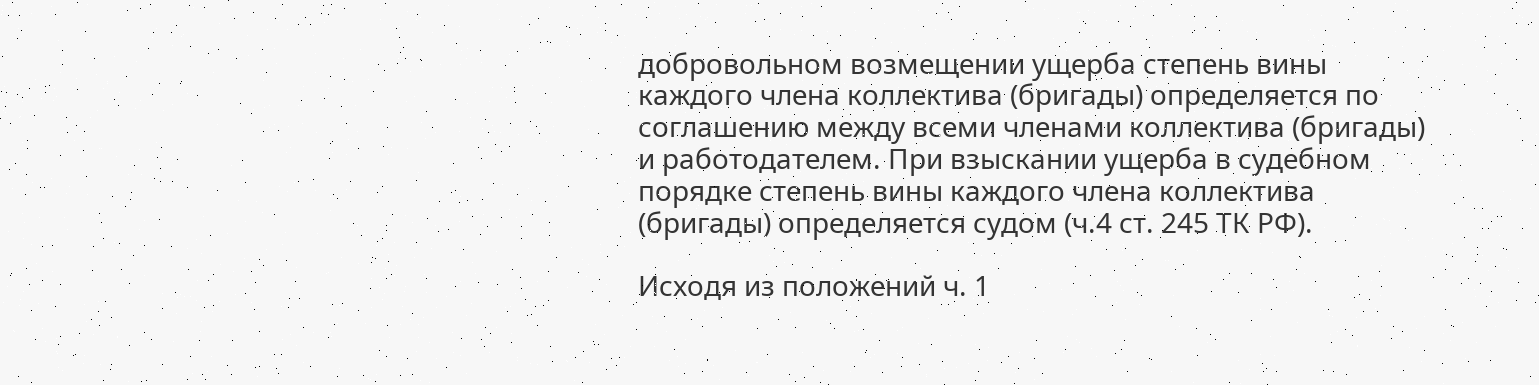добровольном возмещении ущерба степень вины каждого члена коллектива (бригады) определяется по соглашению между всеми членами коллектива (бригады) и работодателем. При взыскании ущерба в судебном порядке степень вины каждого члена коллектива (бригады) определяется судом (ч.4 ст. 245 ТК РФ).

Исходя из положений ч. 1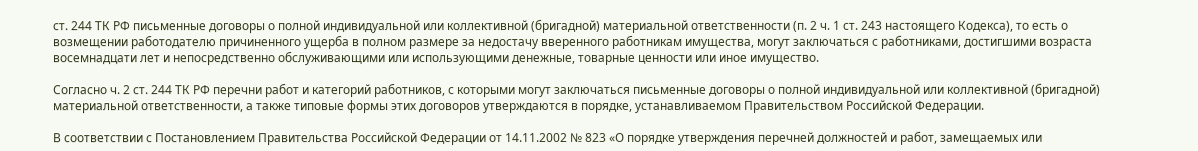ст. 244 ТК РФ письменные договоры о полной индивидуальной или коллективной (бригадной) материальной ответственности (п. 2 ч. 1 ст. 243 настоящего Кодекса), то есть о возмещении работодателю причиненного ущерба в полном размере за недостачу вверенного работникам имущества, могут заключаться с работниками, достигшими возраста восемнадцати лет и непосредственно обслуживающими или использующими денежные, товарные ценности или иное имущество.

Согласно ч. 2 ст. 244 ТК РФ перечни работ и категорий работников, с которыми могут заключаться письменные договоры о полной индивидуальной или коллективной (бригадной) материальной ответственности, а также типовые формы этих договоров утверждаются в порядке, устанавливаемом Правительством Российской Федерации.

В соответствии с Постановлением Правительства Российской Федерации от 14.11.2002 № 823 «О порядке утверждения перечней должностей и работ, замещаемых или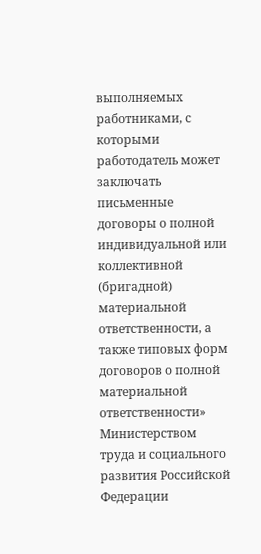выполняемых работниками, с которыми работодатель может заключать письменные договоры о полной индивидуальной или коллективной (бригадной) материальной ответственности, а также типовых форм договоров о полной материальной ответственности» Министерством труда и социального развития Российской Федерации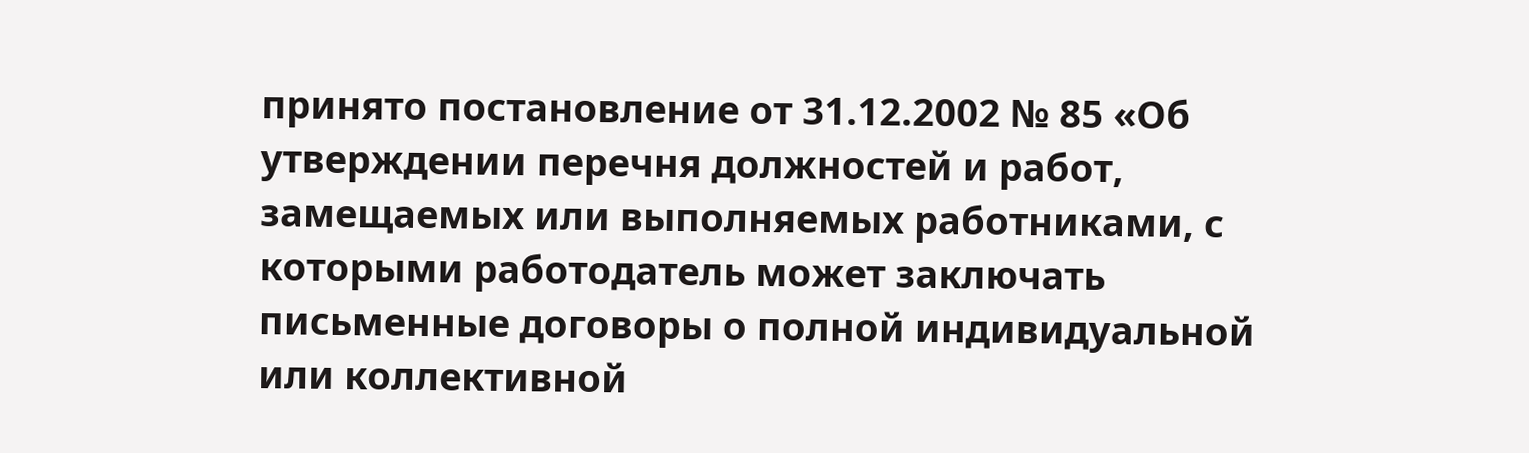принято постановление от 31.12.2002 № 85 «Об утверждении перечня должностей и работ, замещаемых или выполняемых работниками, с которыми работодатель может заключать письменные договоры о полной индивидуальной или коллективной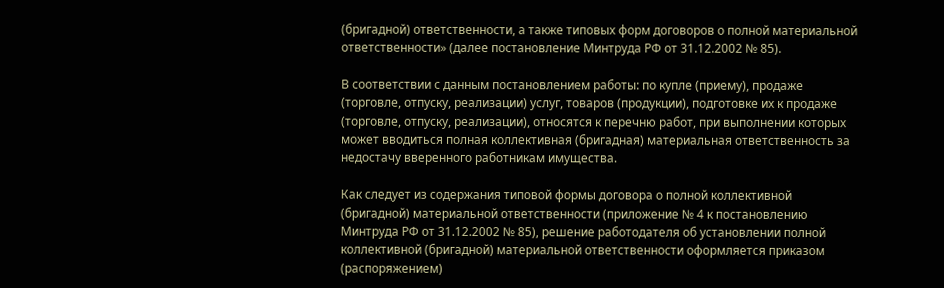(бригадной) ответственности, а также типовых форм договоров о полной материальной ответственности» (далее постановление Минтруда РФ от 31.12.2002 № 85).

В соответствии с данным постановлением работы: по купле (приему), продаже (торговле, отпуску, реализации) услуг, товаров (продукции), подготовке их к продаже (торговле, отпуску, реализации), относятся к перечню работ, при выполнении которых может вводиться полная коллективная (бригадная) материальная ответственность за недостачу вверенного работникам имущества.

Как следует из содержания типовой формы договора о полной коллективной (бригадной) материальной ответственности (приложение № 4 к постановлению Минтруда РФ от 31.12.2002 № 85), решение работодателя об установлении полной коллективной (бригадной) материальной ответственности оформляется приказом (распоряжением)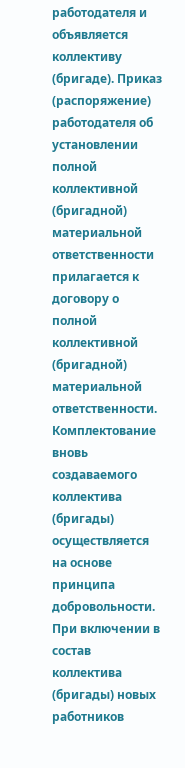работодателя и объявляется коллективу (бригаде). Приказ (распоряжение) работодателя об установлении полной коллективной (бригадной) материальной ответственности прилагается к договору о полной коллективной (бригадной) материальной ответственности. Комплектование вновь создаваемого коллектива (бригады) осуществляется на основе принципа добровольности. При включении в состав коллектива (бригады) новых работников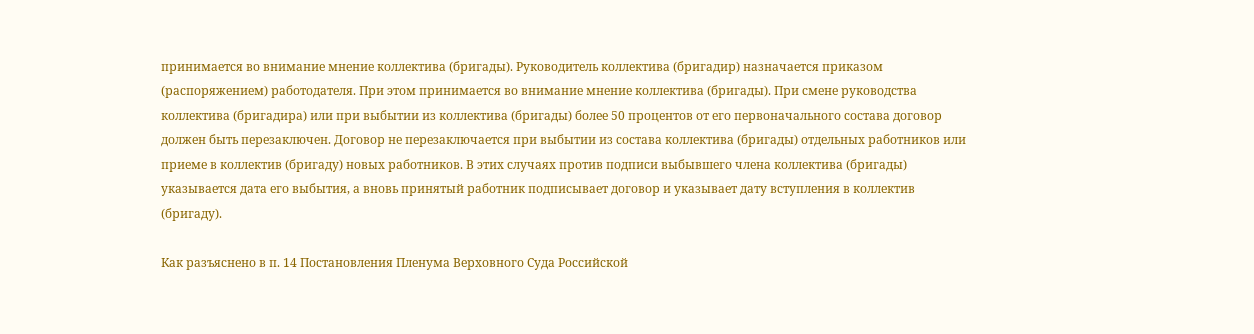принимается во внимание мнение коллектива (бригады). Руководитель коллектива (бригадир) назначается приказом (распоряжением) работодателя. При этом принимается во внимание мнение коллектива (бригады). При смене руководства коллектива (бригадира) или при выбытии из коллектива (бригады) более 50 процентов от его первоначального состава договор должен быть перезаключен. Договор не перезаключается при выбытии из состава коллектива (бригады) отдельных работников или приеме в коллектив (бригаду) новых работников. В этих случаях против подписи выбывшего члена коллектива (бригады) указывается дата его выбытия, а вновь принятый работник подписывает договор и указывает дату вступления в коллектив (бригаду).

Как разъяснено в п. 14 Постановления Пленума Верховного Суда Российской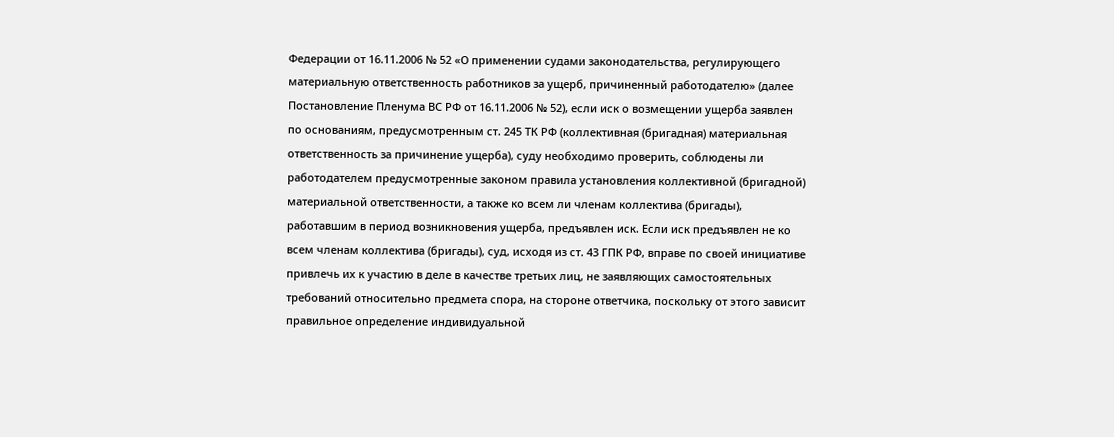Федерации от 16.11.2006 № 52 «О применении судами законодательства, регулирующего материальную ответственность работников за ущерб, причиненный работодателю» (далее Постановление Пленума ВС РФ от 16.11.2006 № 52), если иск о возмещении ущерба заявлен по основаниям, предусмотренным ст. 245 ТК РФ (коллективная (бригадная) материальная ответственность за причинение ущерба), суду необходимо проверить, соблюдены ли работодателем предусмотренные законом правила установления коллективной (бригадной) материальной ответственности, а также ко всем ли членам коллектива (бригады), работавшим в период возникновения ущерба, предъявлен иск. Если иск предъявлен не ко всем членам коллектива (бригады), суд, исходя из ст. 43 ГПК РФ, вправе по своей инициативе привлечь их к участию в деле в качестве третьих лиц, не заявляющих самостоятельных требований относительно предмета спора, на стороне ответчика, поскольку от этого зависит правильное определение индивидуальной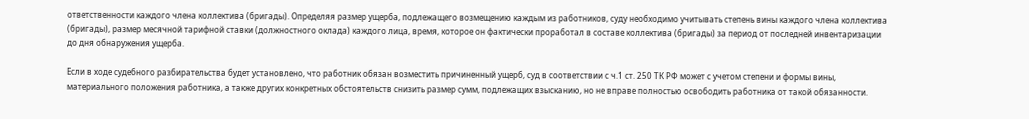ответственности каждого члена коллектива (бригады). Определяя размер ущерба, подлежащего возмещению каждым из работников, суду необходимо учитывать степень вины каждого члена коллектива (бригады), размер месячной тарифной ставки (должностного оклада) каждого лица, время, которое он фактически проработал в составе коллектива (бригады) за период от последней инвентаризации до дня обнаружения ущерба.

Если в ходе судебного разбирательства будет установлено, что работник обязан возместить причиненный ущерб, суд в соответствии с ч.1 ст. 250 ТК РФ может с учетом степени и формы вины, материального положения работника, а также других конкретных обстоятельств снизить размер сумм, подлежащих взысканию, но не вправе полностью освободить работника от такой обязанности.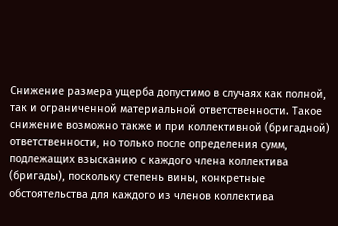Снижение размера ущерба допустимо в случаях как полной, так и ограниченной материальной ответственности. Такое снижение возможно также и при коллективной (бригадной) ответственности, но только после определения сумм, подлежащих взысканию с каждого члена коллектива (бригады), поскольку степень вины, конкретные обстоятельства для каждого из членов коллектива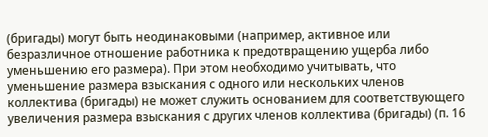(бригады) могут быть неодинаковыми (например, активное или безразличное отношение работника к предотвращению ущерба либо уменьшению его размера). При этом необходимо учитывать, что уменьшение размера взыскания с одного или нескольких членов коллектива (бригады) не может служить основанием для соответствующего увеличения размера взыскания с других членов коллектива (бригады) (п. 16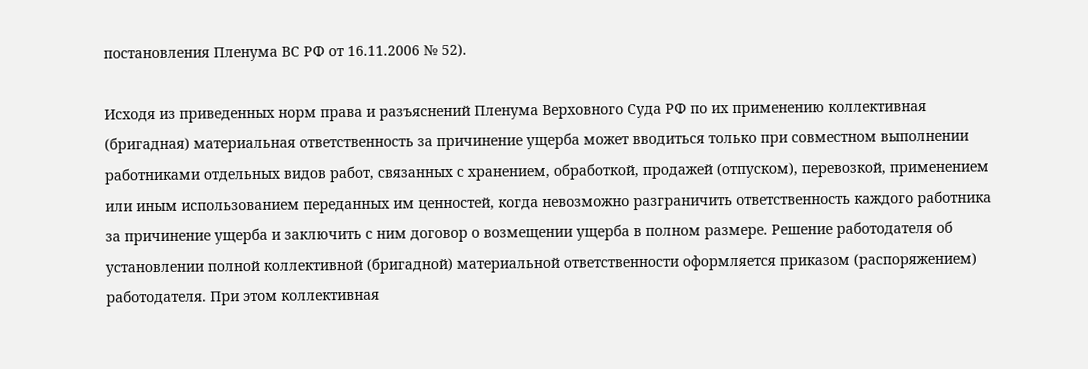постановления Пленума ВС РФ от 16.11.2006 № 52).

Исходя из приведенных норм права и разъяснений Пленума Верховного Суда РФ по их применению коллективная (бригадная) материальная ответственность за причинение ущерба может вводиться только при совместном выполнении работниками отдельных видов работ, связанных с хранением, обработкой, продажей (отпуском), перевозкой, применением или иным использованием переданных им ценностей, когда невозможно разграничить ответственность каждого работника за причинение ущерба и заключить с ним договор о возмещении ущерба в полном размере. Решение работодателя об установлении полной коллективной (бригадной) материальной ответственности оформляется приказом (распоряжением) работодателя. При этом коллективная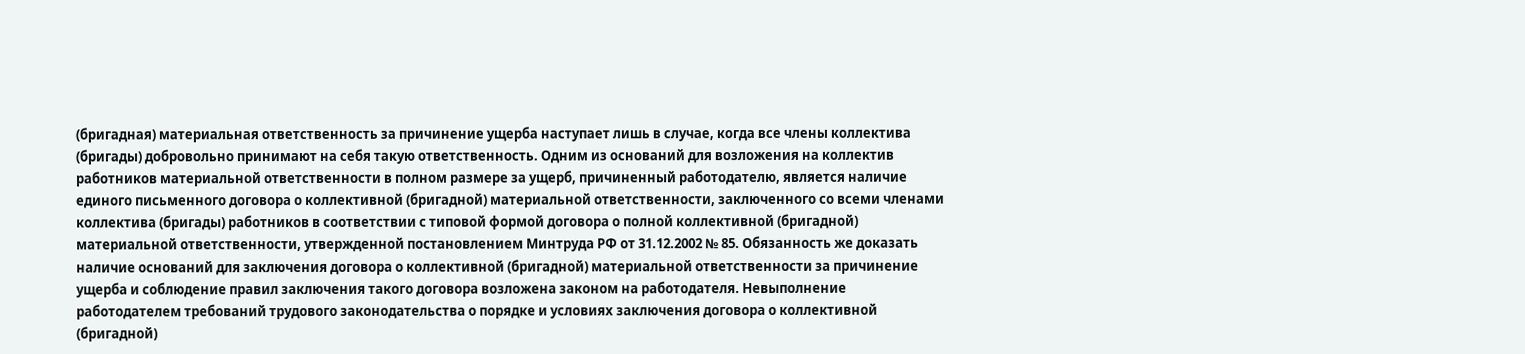(бригадная) материальная ответственность за причинение ущерба наступает лишь в случае, когда все члены коллектива (бригады) добровольно принимают на себя такую ответственность. Одним из оснований для возложения на коллектив работников материальной ответственности в полном размере за ущерб, причиненный работодателю, является наличие единого письменного договора о коллективной (бригадной) материальной ответственности, заключенного со всеми членами коллектива (бригады) работников в соответствии с типовой формой договора о полной коллективной (бригадной) материальной ответственности, утвержденной постановлением Минтруда РФ от 31.12.2002 № 85. Обязанность же доказать наличие оснований для заключения договора о коллективной (бригадной) материальной ответственности за причинение ущерба и соблюдение правил заключения такого договора возложена законом на работодателя. Невыполнение работодателем требований трудового законодательства о порядке и условиях заключения договора о коллективной (бригадной)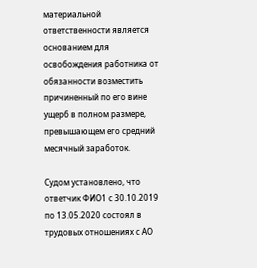материальной ответственности является основанием для освобождения работника от обязанности возместить причиненный по его вине ущерб в полном размере, превышающем его средний месячный заработок.

Судом установлено, что ответчик ФИО1 с 30.10.2019 по 13.05.2020 состоял в трудовых отношениях с АО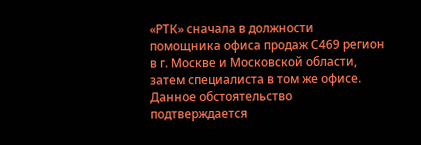«РТК» сначала в должности помощника офиса продаж С469 регион в г. Москве и Московской области, затем специалиста в том же офисе. Данное обстоятельство подтверждается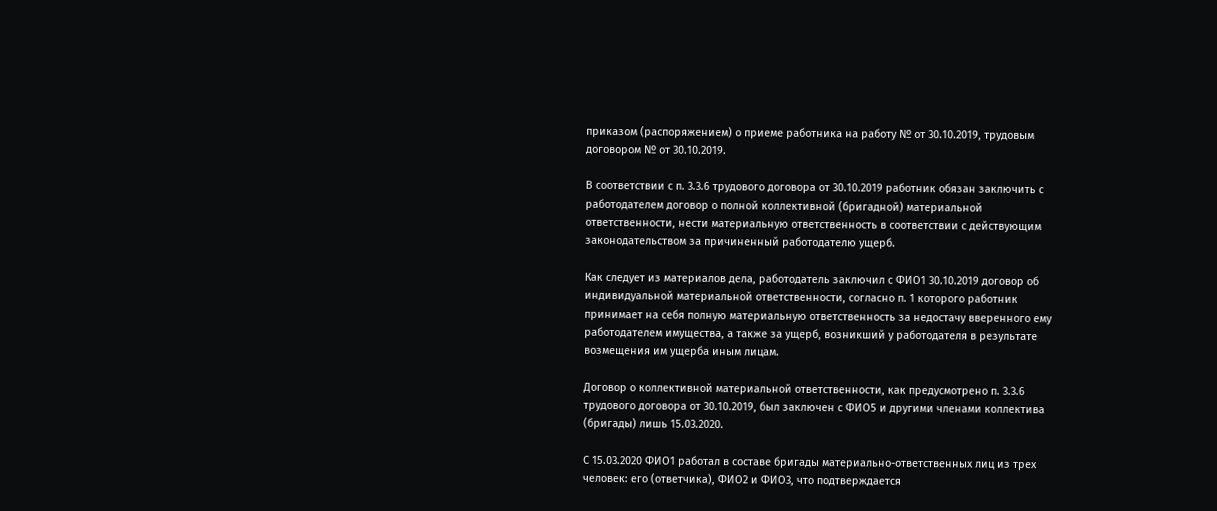приказом (распоряжением) о приеме работника на работу № от 30.10.2019, трудовым договором № от 30.10.2019.

В соответствии с п. 3.3.6 трудового договора от 30.10.2019 работник обязан заключить с работодателем договор о полной коллективной (бригадной) материальной ответственности, нести материальную ответственность в соответствии с действующим законодательством за причиненный работодателю ущерб.

Как следует из материалов дела, работодатель заключил с ФИО1 30.10.2019 договор об индивидуальной материальной ответственности, согласно п. 1 которого работник принимает на себя полную материальную ответственность за недостачу вверенного ему работодателем имущества, а также за ущерб, возникший у работодателя в результате возмещения им ущерба иным лицам.

Договор о коллективной материальной ответственности, как предусмотрено п. 3.3.6 трудового договора от 30.10.2019, был заключен с ФИО5 и другими членами коллектива (бригады) лишь 15.03.2020.

С 15.03.2020 ФИО1 работал в составе бригады материально-ответственных лиц из трех человек: его (ответчика), ФИО2 и ФИО3, что подтверждается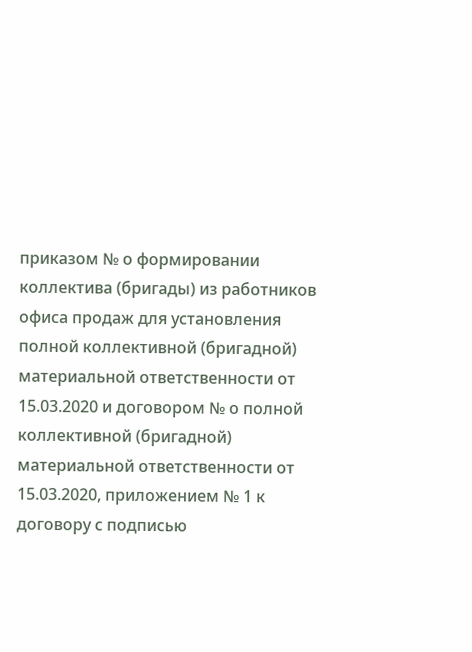приказом № о формировании коллектива (бригады) из работников офиса продаж для установления полной коллективной (бригадной) материальной ответственности от 15.03.2020 и договором № о полной коллективной (бригадной) материальной ответственности от 15.03.2020, приложением № 1 к договору с подписью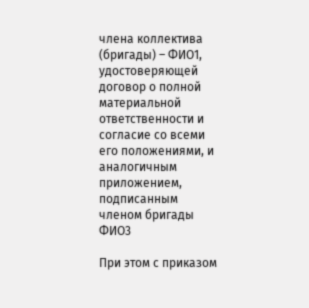члена коллектива (бригады) – ФИО1, удостоверяющей договор о полной материальной ответственности и согласие со всеми его положениями, и аналогичным приложением, подписанным членом бригады ФИО3

При этом с приказом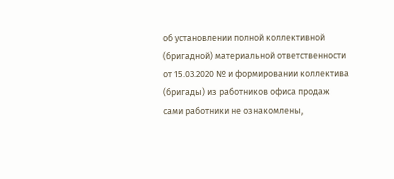об установлении полной коллективной (бригадной) материальной ответственности от 15.03.2020 № и формировании коллектива (бригады) из работников офиса продаж сами работники не ознакомлены,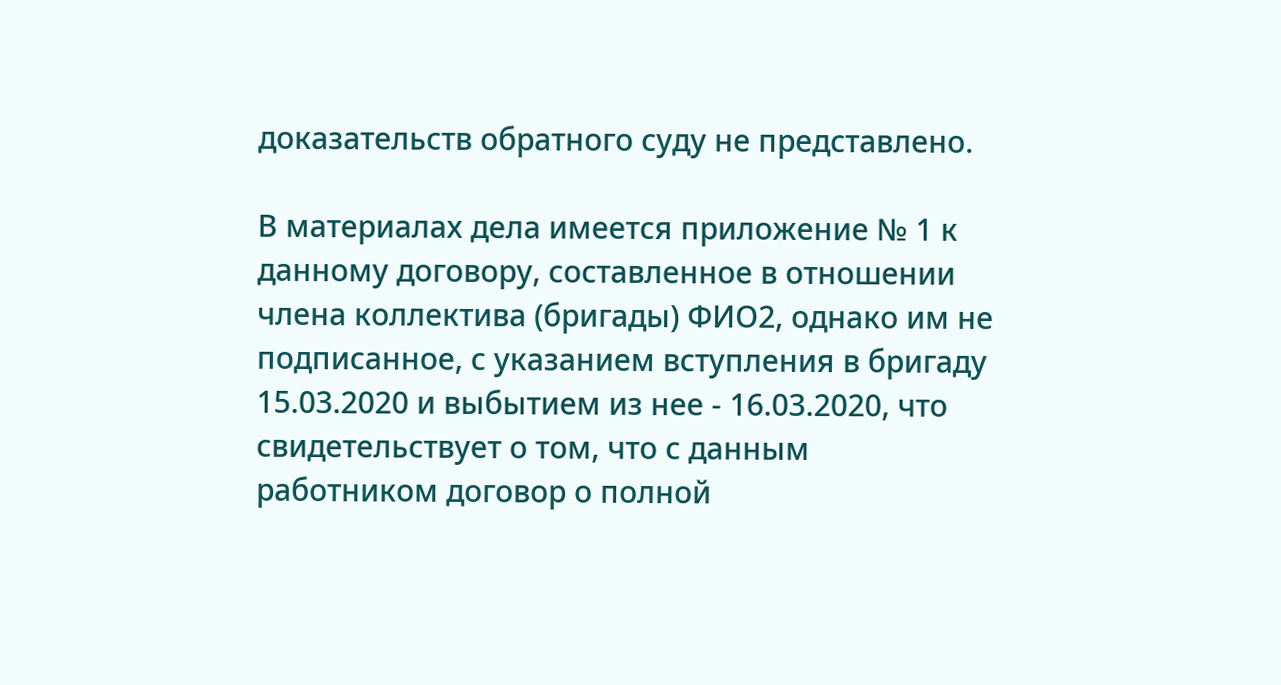доказательств обратного суду не представлено.

В материалах дела имеется приложение № 1 к данному договору, составленное в отношении члена коллектива (бригады) ФИО2, однако им не подписанное, с указанием вступления в бригаду 15.03.2020 и выбытием из нее - 16.03.2020, что свидетельствует о том, что с данным работником договор о полной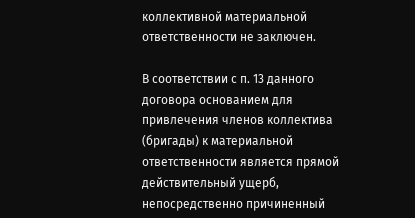коллективной материальной ответственности не заключен.

В соответствии с п. 13 данного договора основанием для привлечения членов коллектива (бригады) к материальной ответственности является прямой действительный ущерб, непосредственно причиненный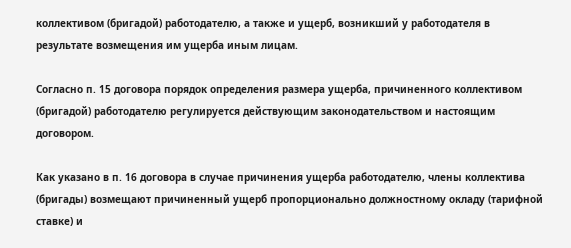коллективом (бригадой) работодателю, а также и ущерб, возникший у работодателя в результате возмещения им ущерба иным лицам.

Согласно п. 15 договора порядок определения размера ущерба, причиненного коллективом (бригадой) работодателю регулируется действующим законодательством и настоящим договором.

Как указано в п. 16 договора в случае причинения ущерба работодателю, члены коллектива (бригады) возмещают причиненный ущерб пропорционально должностному окладу (тарифной ставке) и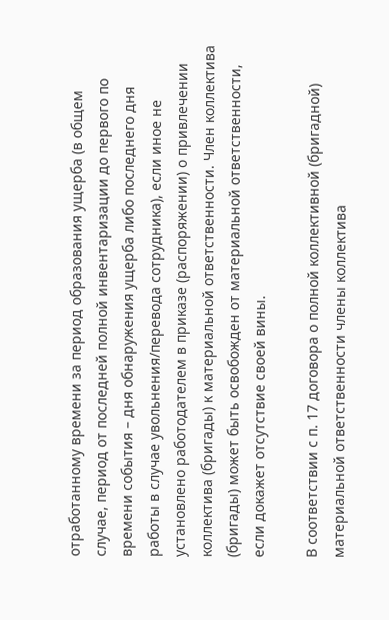отработанному времени за период образования ущерба (в общем случае, период от последней полной инвентаризации до первого по времени события – дня обнаружения ущерба либо последнего дня работы в случае увольнения/перевода сотрудника), если иное не установлено работодателем в приказе (распоряжении) о привлечении коллектива (бригады) к материальной ответственности. Член коллектива (бригады) может быть освобожден от материальной ответственности, если докажет отсутствие своей вины.

В соответствии с п. 17 договора о полной коллективной (бригадной) материальной ответственности члены коллектива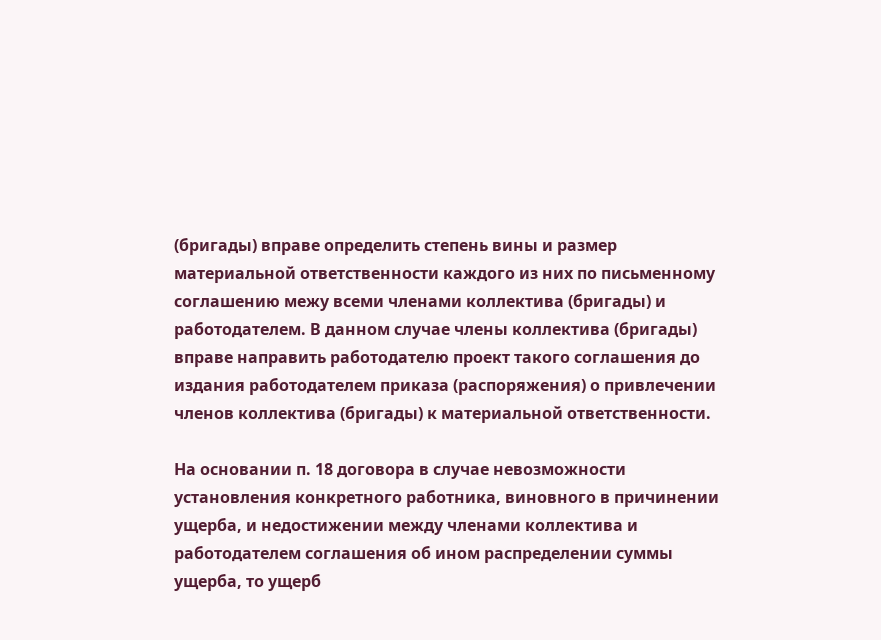(бригады) вправе определить степень вины и размер материальной ответственности каждого из них по письменному соглашению межу всеми членами коллектива (бригады) и работодателем. В данном случае члены коллектива (бригады) вправе направить работодателю проект такого соглашения до издания работодателем приказа (распоряжения) о привлечении членов коллектива (бригады) к материальной ответственности.

На основании п. 18 договора в случае невозможности установления конкретного работника, виновного в причинении ущерба, и недостижении между членами коллектива и работодателем соглашения об ином распределении суммы ущерба, то ущерб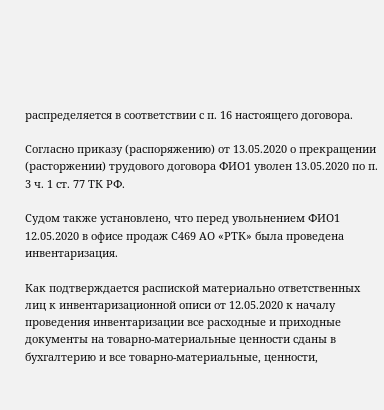распределяется в соответствии с п. 16 настоящего договора.

Согласно приказу (распоряжению) от 13.05.2020 о прекращении (расторжении) трудового договора ФИО1 уволен 13.05.2020 по п. 3 ч. 1 ст. 77 ТК РФ.

Судом также установлено, что перед увольнением ФИО1 12.05.2020 в офисе продаж С469 АО «РТК» была проведена инвентаризация.

Как подтверждается распиской материально ответственных лиц к инвентаризационной описи от 12.05.2020 к началу проведения инвентаризации все расходные и приходные документы на товарно-материальные ценности сданы в бухгалтерию и все товарно-материальные, ценности,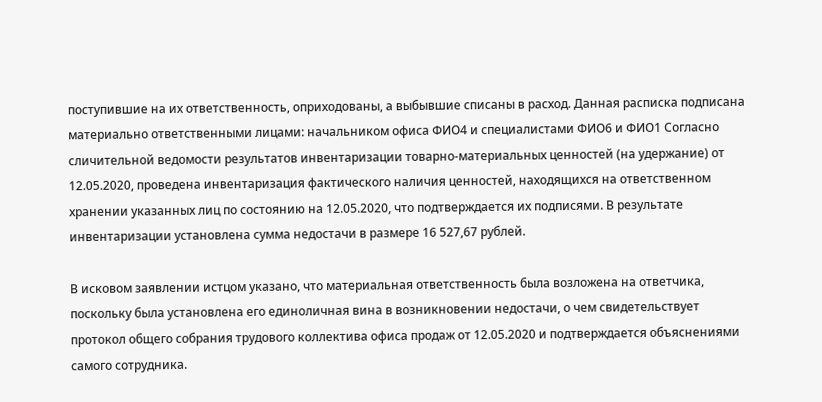поступившие на их ответственность, оприходованы, а выбывшие списаны в расход. Данная расписка подписана материально ответственными лицами: начальником офиса ФИО4 и специалистами ФИО6 и ФИО1 Согласно сличительной ведомости результатов инвентаризации товарно-материальных ценностей (на удержание) от 12.05.2020, проведена инвентаризация фактического наличия ценностей, находящихся на ответственном хранении указанных лиц по состоянию на 12.05.2020, что подтверждается их подписями. В результате инвентаризации установлена сумма недостачи в размере 16 527,67 рублей.

В исковом заявлении истцом указано, что материальная ответственность была возложена на ответчика, поскольку была установлена его единоличная вина в возникновении недостачи, о чем свидетельствует протокол общего собрания трудового коллектива офиса продаж от 12.05.2020 и подтверждается объяснениями самого сотрудника.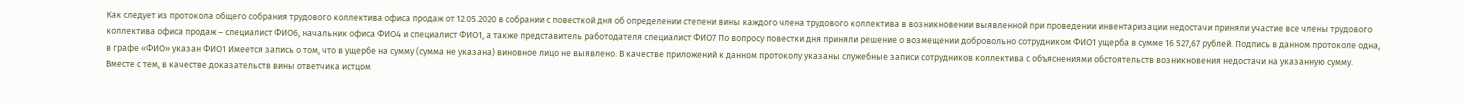Как следует из протокола общего собрания трудового коллектива офиса продаж от 12.05.2020 в собрании с повесткой дня об определении степени вины каждого члена трудового коллектива в возникновении выявленной при проведении инвентаризации недостачи приняли участие все члены трудового коллектива офиса продаж – специалист ФИО6, начальник офиса ФИО4 и специалист ФИО1, а также представитель работодателя специалист ФИО7 По вопросу повестки дня приняли решение о возмещении добровольно сотрудником ФИО1 ущерба в сумме 16 527,67 рублей. Подпись в данном протоколе одна, в графе «ФИО» указан ФИО1 Имеется запись о том, что в ущербе на сумму (сумма не указана) виновное лицо не выявлено. В качестве приложений к данном протоколу указаны служебные записи сотрудников коллектива с объяснениями обстоятельств возникновения недостачи на указанную сумму. Вместе с тем, в качестве доказательств вины ответчика истцом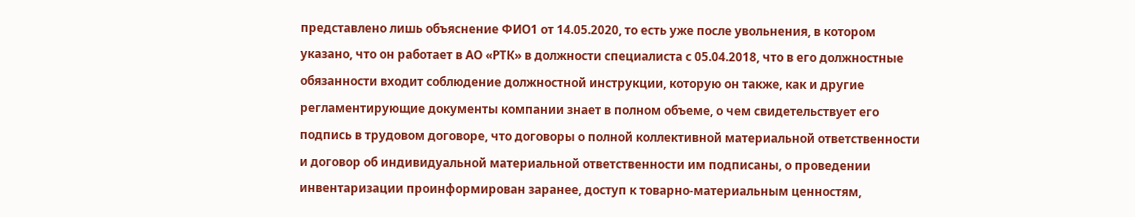представлено лишь объяснение ФИО1 от 14.05.2020, то есть уже после увольнения, в котором указано, что он работает в АО «РТК» в должности специалиста с 05.04.2018, что в его должностные обязанности входит соблюдение должностной инструкции, которую он также, как и другие регламентирующие документы компании знает в полном объеме, о чем свидетельствует его подпись в трудовом договоре, что договоры о полной коллективной материальной ответственности и договор об индивидуальной материальной ответственности им подписаны, о проведении инвентаризации проинформирован заранее, доступ к товарно-материальным ценностям,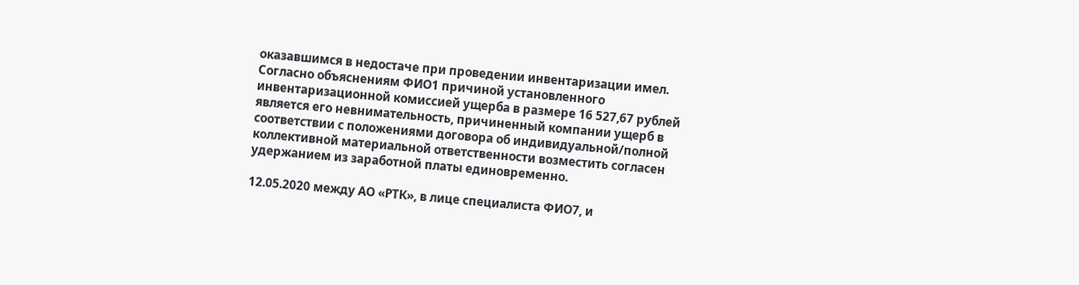оказавшимся в недостаче при проведении инвентаризации имел. Согласно объяснениям ФИО1 причиной установленного инвентаризационной комиссией ущерба в размере 16 527,67 рублей является его невнимательность, причиненный компании ущерб в соответствии с положениями договора об индивидуальной/полной коллективной материальной ответственности возместить согласен удержанием из заработной платы единовременно.

12.05.2020 между АО «РТК», в лице специалиста ФИО7, и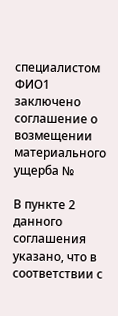специалистом ФИО1 заключено соглашение о возмещении материального ущерба №

В пункте 2 данного соглашения указано, что в соответствии с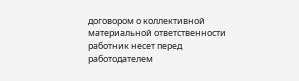договором о коллективной материальной ответственности работник несет перед работодателем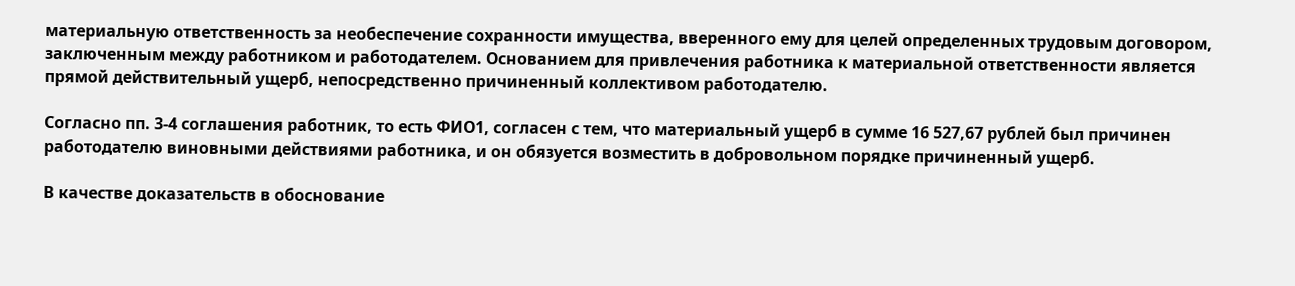материальную ответственность за необеспечение сохранности имущества, вверенного ему для целей определенных трудовым договором, заключенным между работником и работодателем. Основанием для привлечения работника к материальной ответственности является прямой действительный ущерб, непосредственно причиненный коллективом работодателю.

Согласно пп. 3-4 соглашения работник, то есть ФИО1, согласен с тем, что материальный ущерб в сумме 16 527,67 рублей был причинен работодателю виновными действиями работника, и он обязуется возместить в добровольном порядке причиненный ущерб.

В качестве доказательств в обоснование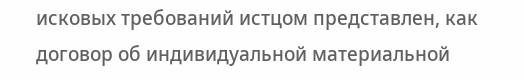исковых требований истцом представлен, как договор об индивидуальной материальной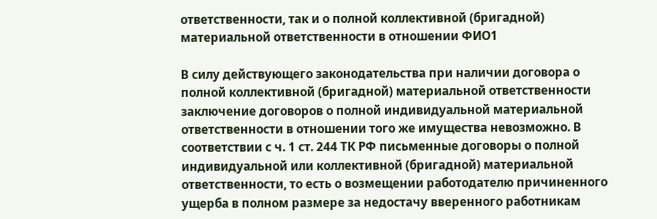ответственности, так и о полной коллективной (бригадной) материальной ответственности в отношении ФИО1

В силу действующего законодательства при наличии договора о полной коллективной (бригадной) материальной ответственности заключение договоров о полной индивидуальной материальной ответственности в отношении того же имущества невозможно. В соответствии с ч. 1 ст. 244 ТК РФ письменные договоры о полной индивидуальной или коллективной (бригадной) материальной ответственности, то есть о возмещении работодателю причиненного ущерба в полном размере за недостачу вверенного работникам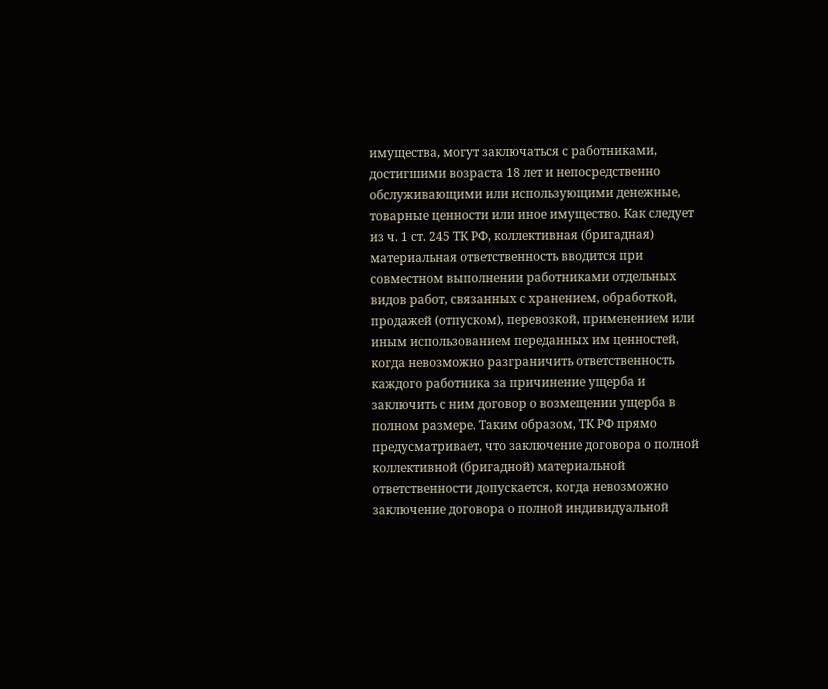имущества, могут заключаться с работниками, достигшими возраста 18 лет и непосредственно обслуживающими или использующими денежные, товарные ценности или иное имущество. Как следует из ч. 1 ст. 245 ТК РФ, коллективная (бригадная) материальная ответственность вводится при совместном выполнении работниками отдельных видов работ, связанных с хранением, обработкой, продажей (отпуском), перевозкой, применением или иным использованием переданных им ценностей, когда невозможно разграничить ответственность каждого работника за причинение ущерба и заключить с ним договор о возмещении ущерба в полном размере. Таким образом, ТК РФ прямо предусматривает, что заключение договора о полной коллективной (бригадной) материальной ответственности допускается, когда невозможно заключение договора о полной индивидуальной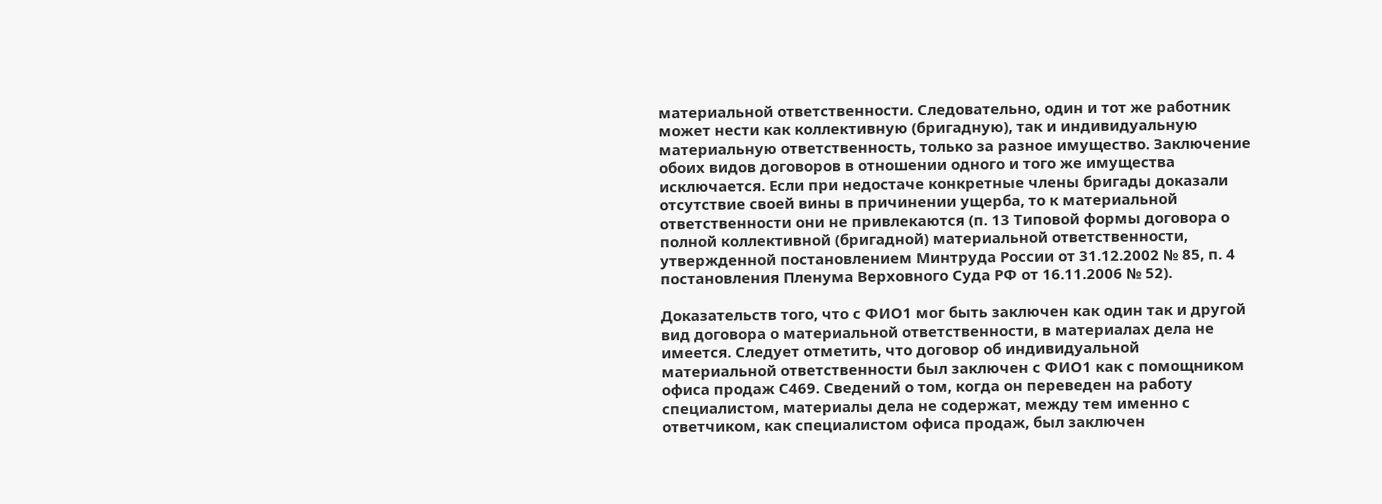материальной ответственности. Следовательно, один и тот же работник может нести как коллективную (бригадную), так и индивидуальную материальную ответственность, только за разное имущество. Заключение обоих видов договоров в отношении одного и того же имущества исключается. Если при недостаче конкретные члены бригады доказали отсутствие своей вины в причинении ущерба, то к материальной ответственности они не привлекаются (п. 13 Типовой формы договора о полной коллективной (бригадной) материальной ответственности, утвержденной постановлением Минтруда России от 31.12.2002 № 85, п. 4 постановления Пленума Верховного Суда РФ от 16.11.2006 № 52).

Доказательств того, что с ФИО1 мог быть заключен как один так и другой вид договора о материальной ответственности, в материалах дела не имеется. Следует отметить, что договор об индивидуальной материальной ответственности был заключен с ФИО1 как с помощником офиса продаж С469. Сведений о том, когда он переведен на работу специалистом, материалы дела не содержат, между тем именно с ответчиком, как специалистом офиса продаж, был заключен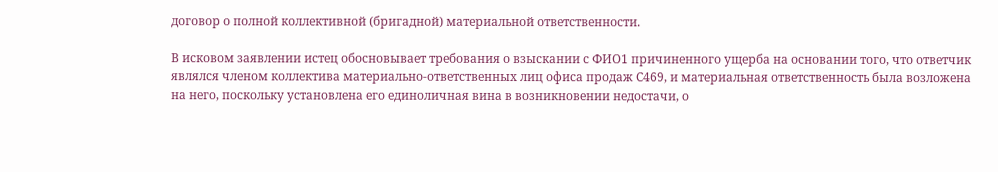договор о полной коллективной (бригадной) материальной ответственности.

В исковом заявлении истец обосновывает требования о взыскании с ФИО1 причиненного ущерба на основании того, что ответчик являлся членом коллектива материально-ответственных лиц офиса продаж С469, и материальная ответственность была возложена на него, поскольку установлена его единоличная вина в возникновении недостачи, о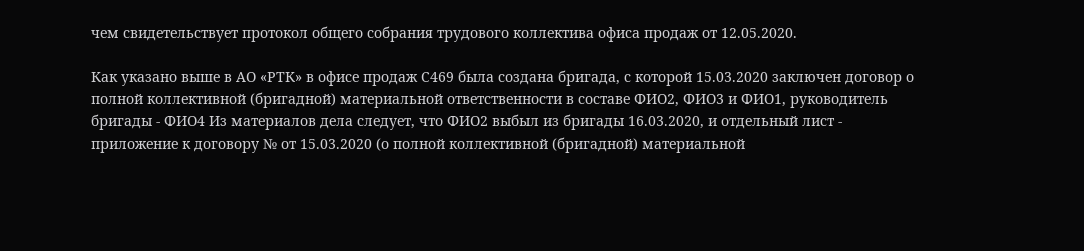чем свидетельствует протокол общего собрания трудового коллектива офиса продаж от 12.05.2020.

Как указано выше в АО «РТК» в офисе продаж С469 была создана бригада, с которой 15.03.2020 заключен договор о полной коллективной (бригадной) материальной ответственности в составе ФИО2, ФИО3 и ФИО1, руководитель бригады - ФИО4 Из материалов дела следует, что ФИО2 выбыл из бригады 16.03.2020, и отдельный лист - приложение к договору № от 15.03.2020 (о полной коллективной (бригадной) материальной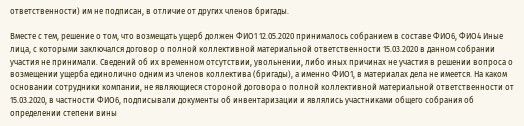ответственности) им не подписан, в отличие от других членов бригады.

Вместе с тем, решение о том, что возмещать ущерб должен ФИО1 12.05.2020 принималось собранием в составе ФИО6, ФИО4 Иные лица, с которыми заключался договор о полной коллективной материальной ответственности 15.03.2020 в данном собрании участия не принимали. Сведений об их временном отсутствии, увольнении, либо иных причинах не участия в решении вопроса о возмещении ущерба единолично одним из членов коллектива (бригады), а именно ФИО1, в материалах дела не имеется. На каком основании сотрудники компании, не являющиеся стороной договора о полной коллективной материальной ответственности от 15.03.2020, в частности ФИО6, подписывали документы об инвентаризации и являлись участниками общего собрания об определении степени вины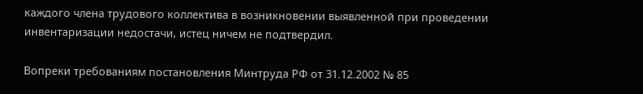каждого члена трудового коллектива в возникновении выявленной при проведении инвентаризации недостачи, истец ничем не подтвердил.

Вопреки требованиям постановления Минтруда РФ от 31.12.2002 № 85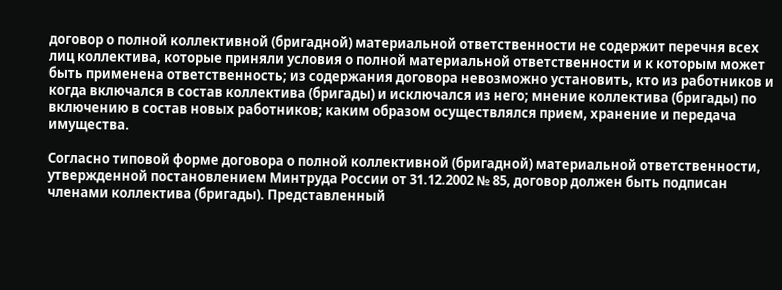договор о полной коллективной (бригадной) материальной ответственности не содержит перечня всех лиц коллектива, которые приняли условия о полной материальной ответственности и к которым может быть применена ответственность; из содержания договора невозможно установить, кто из работников и когда включался в состав коллектива (бригады) и исключался из него; мнение коллектива (бригады) по включению в состав новых работников; каким образом осуществлялся прием, хранение и передача имущества.

Согласно типовой форме договора о полной коллективной (бригадной) материальной ответственности, утвержденной постановлением Минтруда России от 31.12.2002 № 85, договор должен быть подписан членами коллектива (бригады). Представленный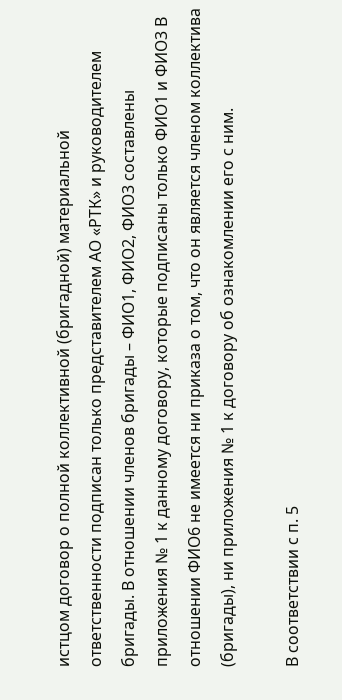истцом договор о полной коллективной (бригадной) материальной ответственности подписан только представителем АО «РТК» и руководителем бригады. В отношении членов бригады – ФИО1, ФИО2, ФИО3 составлены приложения № 1 к данному договору, которые подписаны только ФИО1 и ФИО3 В отношении ФИО6 не имеется ни приказа о том, что он является членом коллектива (бригады), ни приложения № 1 к договору об ознакомлении его с ним.

В соответствии с п. 5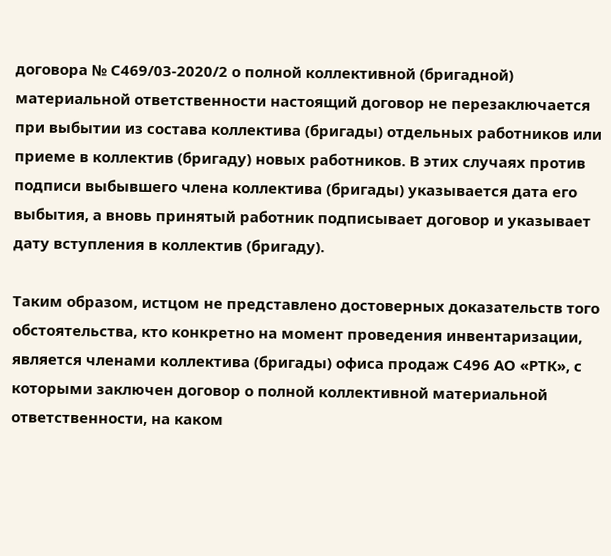договора № С469/03-2020/2 о полной коллективной (бригадной) материальной ответственности настоящий договор не перезаключается при выбытии из состава коллектива (бригады) отдельных работников или приеме в коллектив (бригаду) новых работников. В этих случаях против подписи выбывшего члена коллектива (бригады) указывается дата его выбытия, а вновь принятый работник подписывает договор и указывает дату вступления в коллектив (бригаду).

Таким образом, истцом не представлено достоверных доказательств того обстоятельства, кто конкретно на момент проведения инвентаризации, является членами коллектива (бригады) офиса продаж С496 АО «РТК», с которыми заключен договор о полной коллективной материальной ответственности, на каком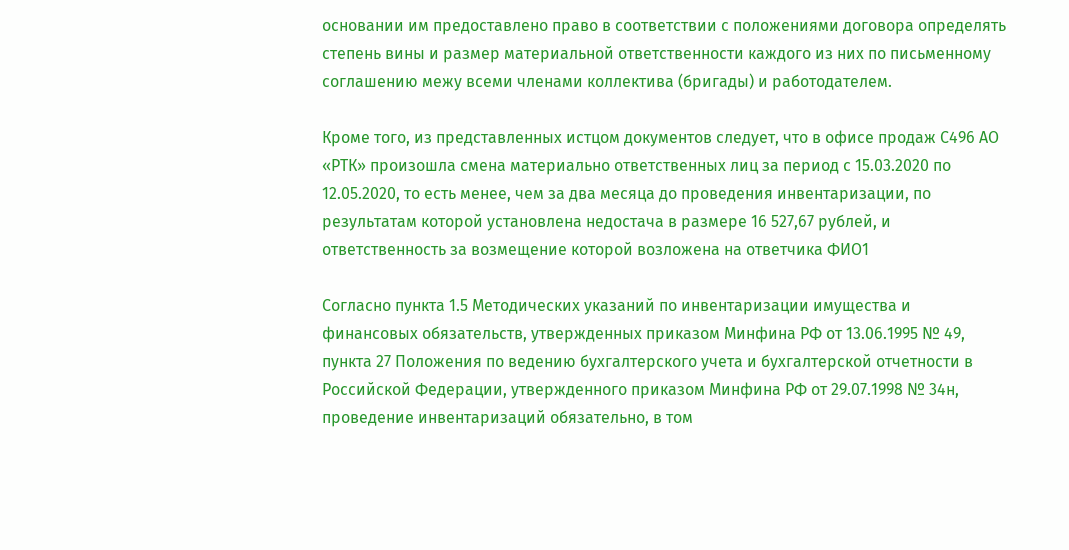основании им предоставлено право в соответствии с положениями договора определять степень вины и размер материальной ответственности каждого из них по письменному соглашению межу всеми членами коллектива (бригады) и работодателем.

Кроме того, из представленных истцом документов следует, что в офисе продаж С496 АО «РТК» произошла смена материально ответственных лиц за период с 15.03.2020 по 12.05.2020, то есть менее, чем за два месяца до проведения инвентаризации, по результатам которой установлена недостача в размере 16 527,67 рублей, и ответственность за возмещение которой возложена на ответчика ФИО1

Согласно пункта 1.5 Методических указаний по инвентаризации имущества и финансовых обязательств, утвержденных приказом Минфина РФ от 13.06.1995 № 49, пункта 27 Положения по ведению бухгалтерского учета и бухгалтерской отчетности в Российской Федерации, утвержденного приказом Минфина РФ от 29.07.1998 № 34н, проведение инвентаризаций обязательно, в том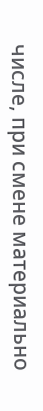числе, при смене материально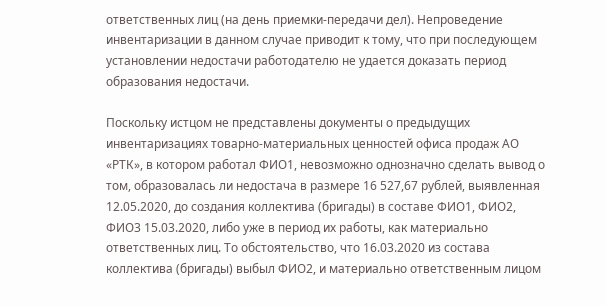ответственных лиц (на день приемки-передачи дел). Непроведение инвентаризации в данном случае приводит к тому, что при последующем установлении недостачи работодателю не удается доказать период образования недостачи.

Поскольку истцом не представлены документы о предыдущих инвентаризациях товарно-материальных ценностей офиса продаж АО «РТК», в котором работал ФИО1, невозможно однозначно сделать вывод о том, образовалась ли недостача в размере 16 527,67 рублей, выявленная 12.05.2020, до создания коллектива (бригады) в составе ФИО1, ФИО2, ФИО3 15.03.2020, либо уже в период их работы, как материально ответственных лиц. То обстоятельство, что 16.03.2020 из состава коллектива (бригады) выбыл ФИО2, и материально ответственным лицом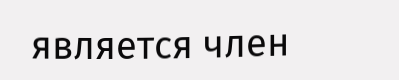является член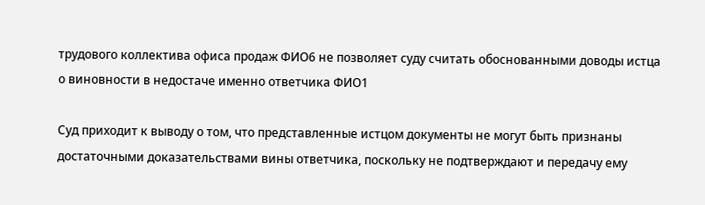трудового коллектива офиса продаж ФИО6 не позволяет суду считать обоснованными доводы истца о виновности в недостаче именно ответчика ФИО1

Суд приходит к выводу о том, что представленные истцом документы не могут быть признаны достаточными доказательствами вины ответчика, поскольку не подтверждают и передачу ему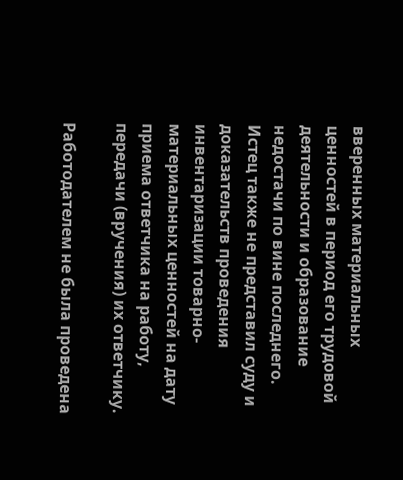вверенных материальных ценностей в период его трудовой деятельности и образование недостачи по вине последнего. Истец также не представил суду и доказательств проведения инвентаризации товарно-материальных ценностей на дату приема ответчика на работу, передачи (вручения) их ответчику.

Работодателем не была проведена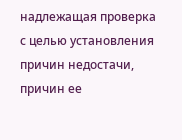надлежащая проверка с целью установления причин недостачи, причин ее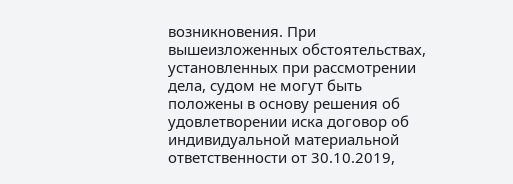возникновения. При вышеизложенных обстоятельствах, установленных при рассмотрении дела, судом не могут быть положены в основу решения об удовлетворении иска договор об индивидуальной материальной ответственности от 30.10.2019,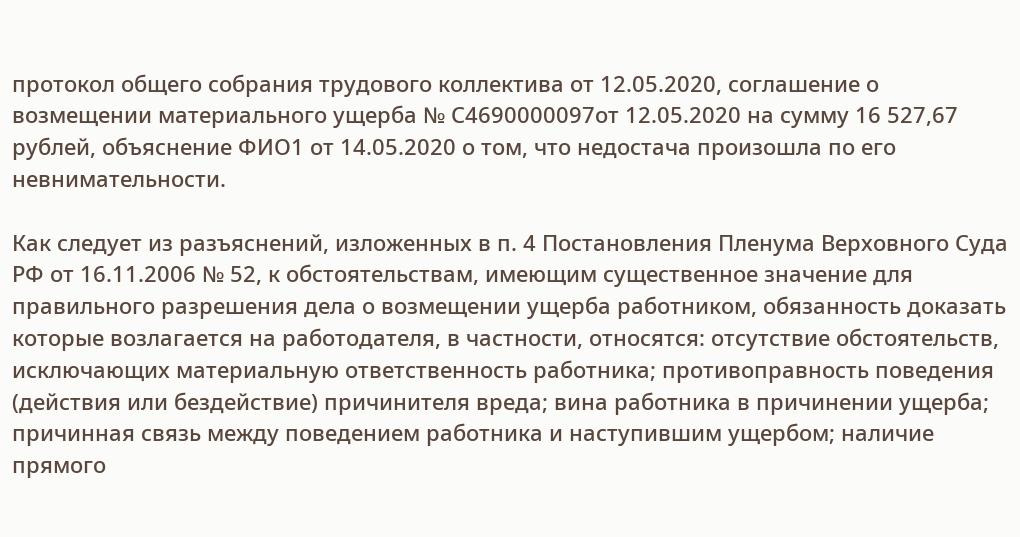протокол общего собрания трудового коллектива от 12.05.2020, соглашение о возмещении материального ущерба № С4690000097от 12.05.2020 на сумму 16 527,67 рублей, объяснение ФИО1 от 14.05.2020 о том, что недостача произошла по его невнимательности.

Как следует из разъяснений, изложенных в п. 4 Постановления Пленума Верховного Суда РФ от 16.11.2006 № 52, к обстоятельствам, имеющим существенное значение для правильного разрешения дела о возмещении ущерба работником, обязанность доказать которые возлагается на работодателя, в частности, относятся: отсутствие обстоятельств, исключающих материальную ответственность работника; противоправность поведения (действия или бездействие) причинителя вреда; вина работника в причинении ущерба; причинная связь между поведением работника и наступившим ущербом; наличие прямого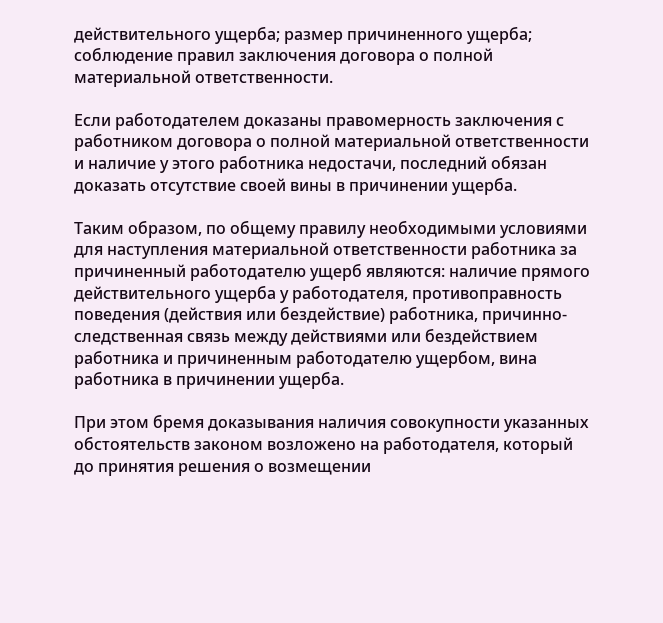действительного ущерба; размер причиненного ущерба; соблюдение правил заключения договора о полной материальной ответственности.

Если работодателем доказаны правомерность заключения с работником договора о полной материальной ответственности и наличие у этого работника недостачи, последний обязан доказать отсутствие своей вины в причинении ущерба.

Таким образом, по общему правилу необходимыми условиями для наступления материальной ответственности работника за причиненный работодателю ущерб являются: наличие прямого действительного ущерба у работодателя, противоправность поведения (действия или бездействие) работника, причинно-следственная связь между действиями или бездействием работника и причиненным работодателю ущербом, вина работника в причинении ущерба.

При этом бремя доказывания наличия совокупности указанных обстоятельств законом возложено на работодателя, который до принятия решения о возмещении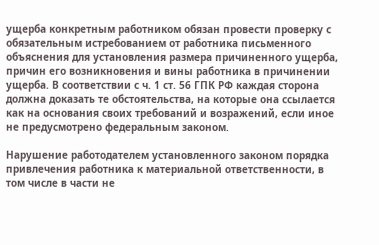ущерба конкретным работником обязан провести проверку с обязательным истребованием от работника письменного объяснения для установления размера причиненного ущерба, причин его возникновения и вины работника в причинении ущерба. В соответствии с ч. 1 ст. 56 ГПК РФ каждая сторона должна доказать те обстоятельства, на которые она ссылается как на основания своих требований и возражений, если иное не предусмотрено федеральным законом.

Нарушение работодателем установленного законом порядка привлечения работника к материальной ответственности, в том числе в части не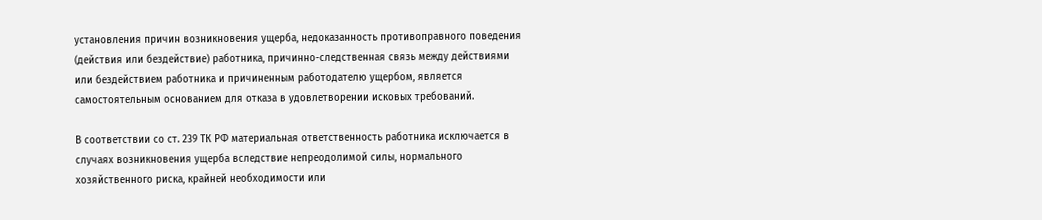установления причин возникновения ущерба, недоказанность противоправного поведения (действия или бездействие) работника, причинно-следственная связь между действиями или бездействием работника и причиненным работодателю ущербом, является самостоятельным основанием для отказа в удовлетворении исковых требований.

В соответствии со ст. 239 ТК РФ материальная ответственность работника исключается в случаях возникновения ущерба вследствие непреодолимой силы, нормального хозяйственного риска, крайней необходимости или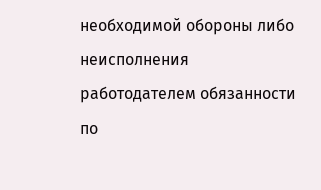необходимой обороны либо неисполнения работодателем обязанности по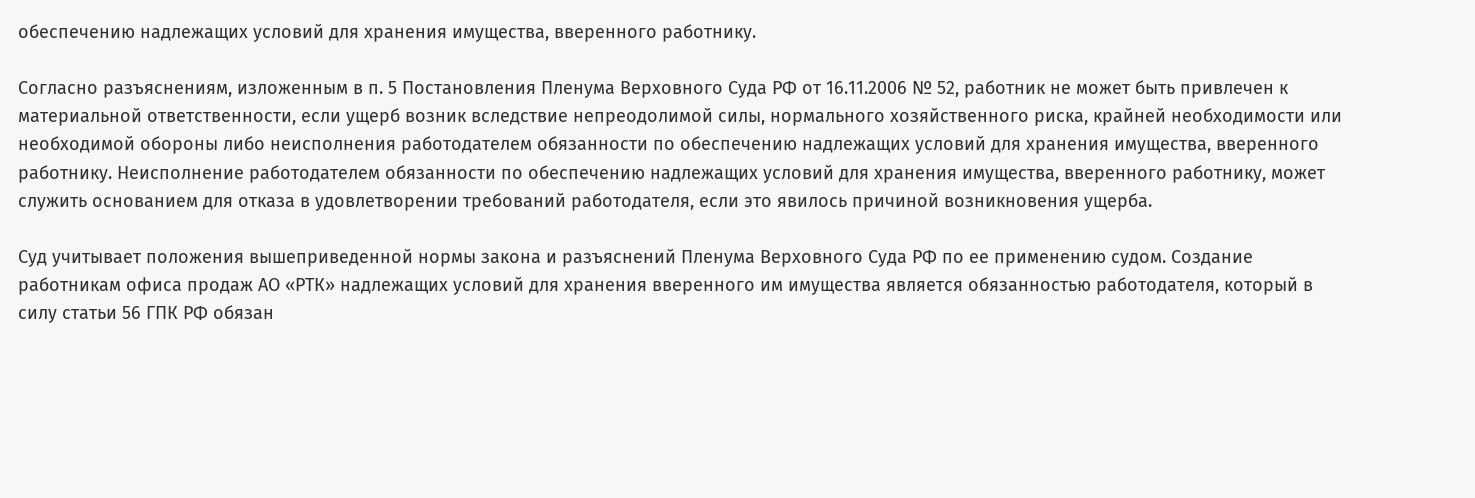обеспечению надлежащих условий для хранения имущества, вверенного работнику.

Согласно разъяснениям, изложенным в п. 5 Постановления Пленума Верховного Суда РФ от 16.11.2006 № 52, работник не может быть привлечен к материальной ответственности, если ущерб возник вследствие непреодолимой силы, нормального хозяйственного риска, крайней необходимости или необходимой обороны либо неисполнения работодателем обязанности по обеспечению надлежащих условий для хранения имущества, вверенного работнику. Неисполнение работодателем обязанности по обеспечению надлежащих условий для хранения имущества, вверенного работнику, может служить основанием для отказа в удовлетворении требований работодателя, если это явилось причиной возникновения ущерба.

Суд учитывает положения вышеприведенной нормы закона и разъяснений Пленума Верховного Суда РФ по ее применению судом. Создание работникам офиса продаж АО «РТК» надлежащих условий для хранения вверенного им имущества является обязанностью работодателя, который в силу статьи 56 ГПК РФ обязан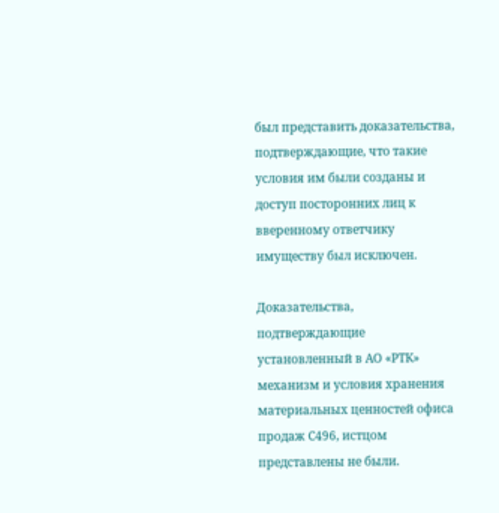был представить доказательства, подтверждающие, что такие условия им были созданы и доступ посторонних лиц к вверенному ответчику имуществу был исключен.

Доказательства, подтверждающие установленный в АО «РТК» механизм и условия хранения материальных ценностей офиса продаж С496, истцом представлены не были.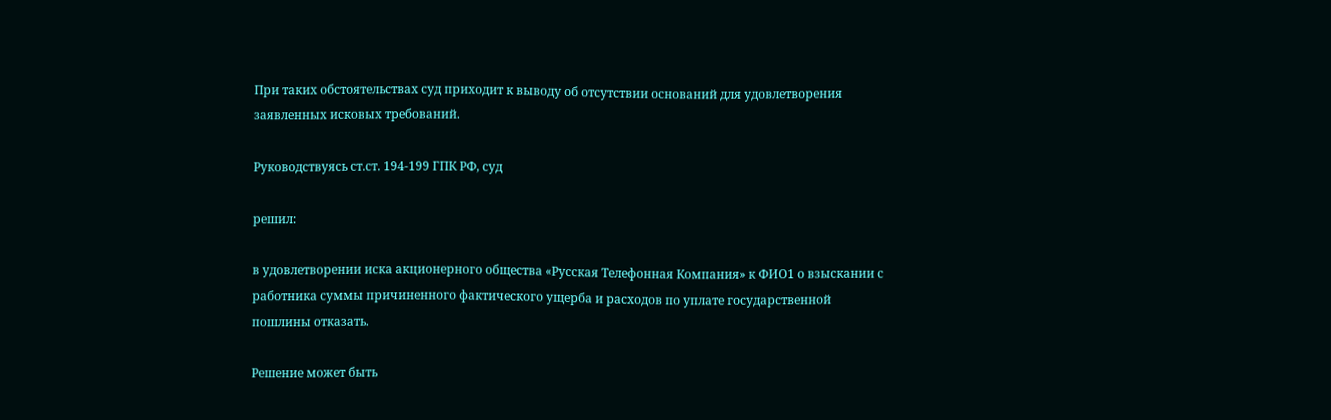При таких обстоятельствах суд приходит к выводу об отсутствии оснований для удовлетворения заявленных исковых требований.

Руководствуясь ст.ст. 194-199 ГПК РФ, суд

решил:

в удовлетворении иска акционерного общества «Русская Телефонная Компания» к ФИО1 о взыскании с работника суммы причиненного фактического ущерба и расходов по уплате государственной пошлины отказать.

Решение может быть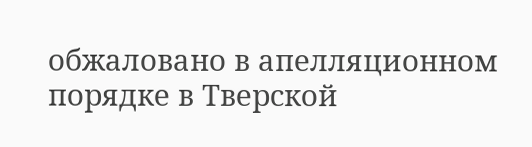обжаловано в апелляционном порядке в Тверской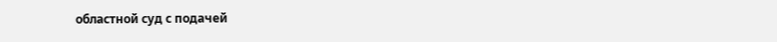областной суд с подачей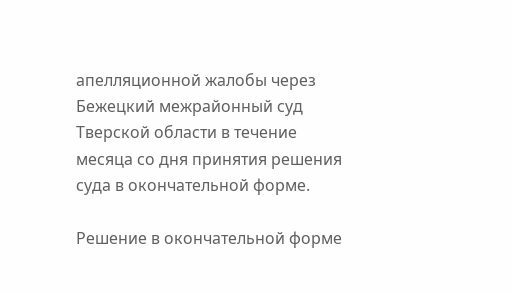апелляционной жалобы через Бежецкий межрайонный суд Тверской области в течение месяца со дня принятия решения суда в окончательной форме.

Решение в окончательной форме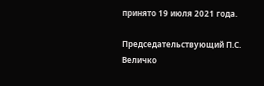принято 19 июля 2021 года.

Председательствующий П.С. Величко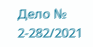Дело № 2-282/2021